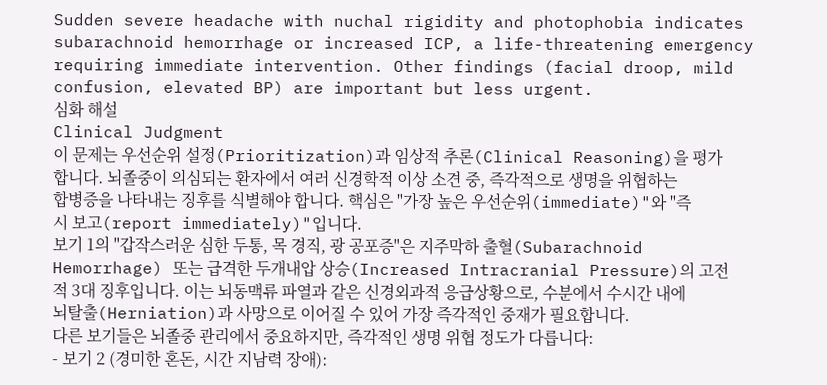Sudden severe headache with nuchal rigidity and photophobia indicates subarachnoid hemorrhage or increased ICP, a life-threatening emergency requiring immediate intervention. Other findings (facial droop, mild confusion, elevated BP) are important but less urgent.
심화 해설
Clinical Judgment
이 문제는 우선순위 설정(Prioritization)과 임상적 추론(Clinical Reasoning)을 평가합니다. 뇌졸중이 의심되는 환자에서 여러 신경학적 이상 소견 중, 즉각적으로 생명을 위협하는 합병증을 나타내는 징후를 식별해야 합니다. 핵심은 "가장 높은 우선순위(immediate)"와 "즉시 보고(report immediately)"입니다.
보기 1의 "갑작스러운 심한 두통, 목 경직, 광 공포증"은 지주막하 출혈(Subarachnoid Hemorrhage) 또는 급격한 두개내압 상승(Increased Intracranial Pressure)의 고전적 3대 징후입니다. 이는 뇌동맥류 파열과 같은 신경외과적 응급상황으로, 수분에서 수시간 내에 뇌탈출(Herniation)과 사망으로 이어질 수 있어 가장 즉각적인 중재가 필요합니다.
다른 보기들은 뇌졸중 관리에서 중요하지만, 즉각적인 생명 위협 정도가 다릅니다:
- 보기 2 (경미한 혼돈, 시간 지남력 장애):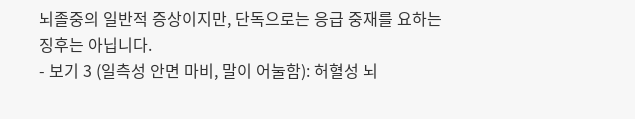뇌졸중의 일반적 증상이지만, 단독으로는 응급 중재를 요하는 징후는 아닙니다.
- 보기 3 (일측성 안면 마비, 말이 어눌함): 허혈성 뇌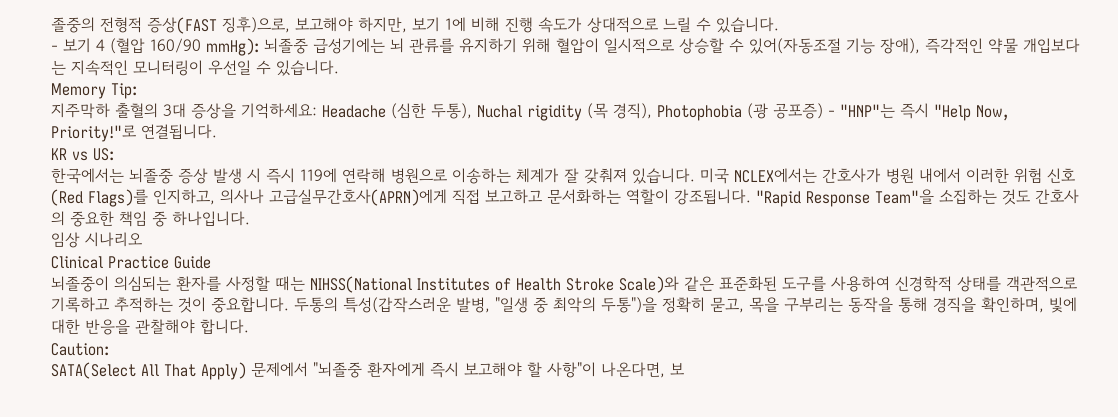졸중의 전형적 증상(FAST 징후)으로, 보고해야 하지만, 보기 1에 비해 진행 속도가 상대적으로 느릴 수 있습니다.
- 보기 4 (혈압 160/90 mmHg): 뇌졸중 급성기에는 뇌 관류를 유지하기 위해 혈압이 일시적으로 상승할 수 있어(자동조절 기능 장애), 즉각적인 약물 개입보다는 지속적인 모니터링이 우선일 수 있습니다.
Memory Tip:
지주막하 출혈의 3대 증상을 기억하세요: Headache (심한 두통), Nuchal rigidity (목 경직), Photophobia (광 공포증) - "HNP"는 즉시 "Help Now, Priority!"로 연결됩니다.
KR vs US:
한국에서는 뇌졸중 증상 발생 시 즉시 119에 연락해 병원으로 이송하는 체계가 잘 갖춰져 있습니다. 미국 NCLEX에서는 간호사가 병원 내에서 이러한 위험 신호(Red Flags)를 인지하고, 의사나 고급실무간호사(APRN)에게 직접 보고하고 문서화하는 역할이 강조됩니다. "Rapid Response Team"을 소집하는 것도 간호사의 중요한 책임 중 하나입니다.
임상 시나리오
Clinical Practice Guide
뇌졸중이 의심되는 환자를 사정할 때는 NIHSS(National Institutes of Health Stroke Scale)와 같은 표준화된 도구를 사용하여 신경학적 상태를 객관적으로 기록하고 추적하는 것이 중요합니다. 두통의 특성(갑작스러운 발병, "일생 중 최악의 두통")을 정확히 묻고, 목을 구부리는 동작을 통해 경직을 확인하며, 빛에 대한 반응을 관찰해야 합니다.
Caution:
SATA(Select All That Apply) 문제에서 "뇌졸중 환자에게 즉시 보고해야 할 사항"이 나온다면, 보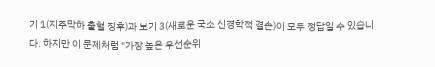기 1(지주막하 출혈 징후)과 보기 3(새로운 국소 신경학적 결손)이 모두 정답일 수 있습니다. 하지만 이 문제처럼 "가장 높은 우선순위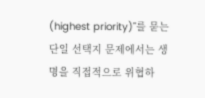(highest priority)"를 묻는 단일 선택지 문제에서는 생명을 직접적으로 위협하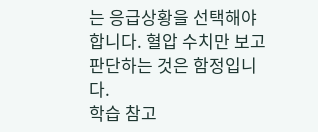는 응급상황을 선택해야 합니다. 혈압 수치만 보고 판단하는 것은 함정입니다.
학습 참고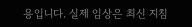용입니다. 실제 임상은 최신 지침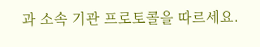과 소속 기관 프로토콜을 따르세요.